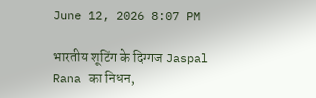June 12, 2026 8:07 PM

भारतीय शूटिंग के दिग्गज Jaspal Rana का निधन,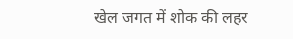खेल जगत में शोक की लहर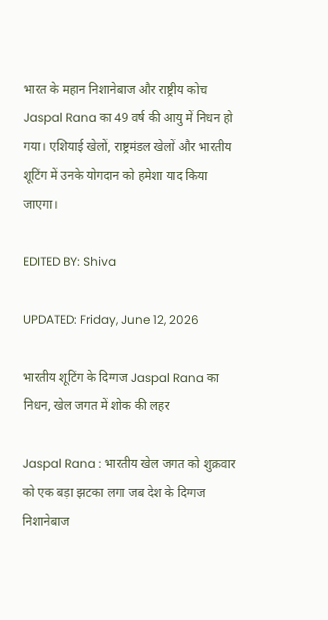भारत के महान निशानेबाज और राष्ट्रीय कोच Jaspal Rana का 49 वर्ष की आयु में निधन हो गया। एशियाई खेलों, राष्ट्रमंडल खेलों और भारतीय शूटिंग में उनके योगदान को हमेशा याद किया जाएगा।

EDITED BY: Shiva

UPDATED: Friday, June 12, 2026

भारतीय शूटिंग के दिग्गज Jaspal Rana का निधन, खेल जगत में शोक की लहर

Jaspal Rana : भारतीय खेल जगत को शुक्रवार को एक बड़ा झटका लगा जब देश के दिग्गज निशानेबाज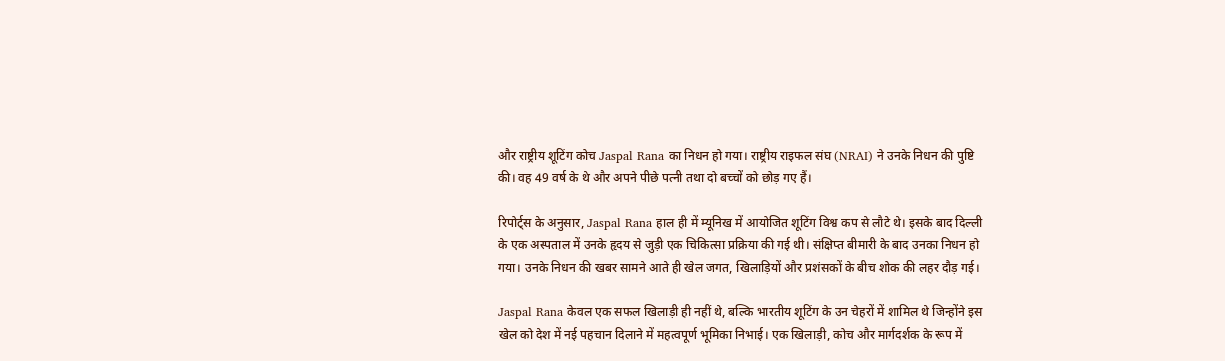और राष्ट्रीय शूटिंग कोच Jaspal Rana का निधन हो गया। राष्ट्रीय राइफल संघ (NRAI) ने उनके निधन की पुष्टि की। वह 49 वर्ष के थे और अपने पीछे पत्नी तथा दो बच्चों को छोड़ गए हैं।

रिपोर्ट्स के अनुसार, Jaspal Rana हाल ही में म्यूनिख में आयोजित शूटिंग विश्व कप से लौटे थे। इसके बाद दिल्ली के एक अस्पताल में उनके हृदय से जुड़ी एक चिकित्सा प्रक्रिया की गई थी। संक्षिप्त बीमारी के बाद उनका निधन हो गया। उनके निधन की खबर सामने आते ही खेल जगत, खिलाड़ियों और प्रशंसकों के बीच शोक की लहर दौड़ गई।

Jaspal Rana केवल एक सफल खिलाड़ी ही नहीं थे, बल्कि भारतीय शूटिंग के उन चेहरों में शामिल थे जिन्होंने इस खेल को देश में नई पहचान दिलाने में महत्वपूर्ण भूमिका निभाई। एक खिलाड़ी, कोच और मार्गदर्शक के रूप में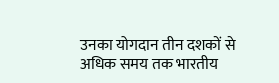उनका योगदान तीन दशकों से अधिक समय तक भारतीय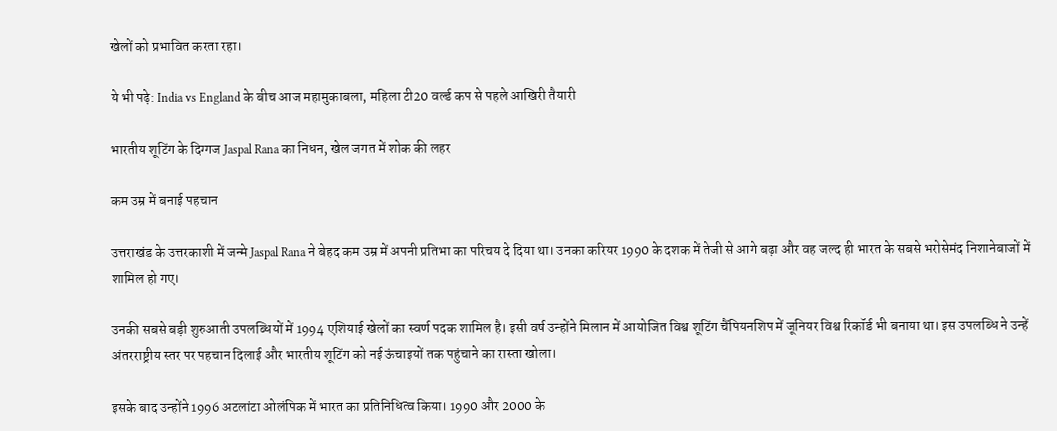खेलों को प्रभावित करता रहा।

ये भी पढ़े: India vs England के बीच आज महामुकाबला, महिला टी20 वर्ल्ड कप से पहले आखिरी तैयारी

भारतीय शूटिंग के दिग्गज Jaspal Rana का निधन, खेल जगत में शोक की लहर

कम उम्र में बनाई पहचान

उत्तराखंड के उत्तरकाशी में जन्मे Jaspal Rana ने बेहद कम उम्र में अपनी प्रतिभा का परिचय दे दिया था। उनका करियर 1990 के दशक में तेजी से आगे बढ़ा और वह जल्द ही भारत के सबसे भरोसेमंद निशानेबाजों में शामिल हो गए।

उनकी सबसे बड़ी शुरुआती उपलब्धियों में 1994 एशियाई खेलों का स्वर्ण पदक शामिल है। इसी वर्ष उन्होंने मिलान में आयोजित विश्व शूटिंग चैंपियनशिप में जूनियर विश्व रिकॉर्ड भी बनाया था। इस उपलब्धि ने उन्हें अंतरराष्ट्रीय स्तर पर पहचान दिलाई और भारतीय शूटिंग को नई ऊंचाइयों तक पहुंचाने का रास्ता खोला।

इसके बाद उन्होंने 1996 अटलांटा ओलंपिक में भारत का प्रतिनिधित्व किया। 1990 और 2000 के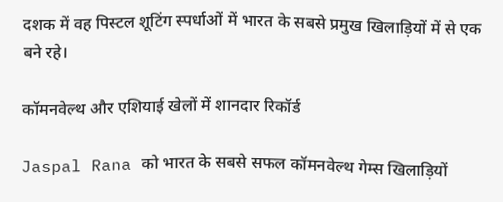दशक में वह पिस्टल शूटिंग स्पर्धाओं में भारत के सबसे प्रमुख खिलाड़ियों में से एक बने रहे।

कॉमनवेल्थ और एशियाई खेलों में शानदार रिकॉर्ड

Jaspal Rana को भारत के सबसे सफल कॉमनवेल्थ गेम्स खिलाड़ियों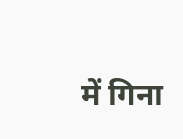में गिना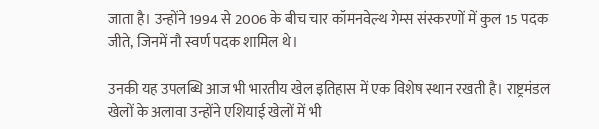जाता है। उन्होंने 1994 से 2006 के बीच चार कॉमनवेल्थ गेम्स संस्करणों में कुल 15 पदक जीते, जिनमें नौ स्वर्ण पदक शामिल थे।

उनकी यह उपलब्धि आज भी भारतीय खेल इतिहास में एक विशेष स्थान रखती है। राष्ट्रमंडल खेलों के अलावा उन्होंने एशियाई खेलों में भी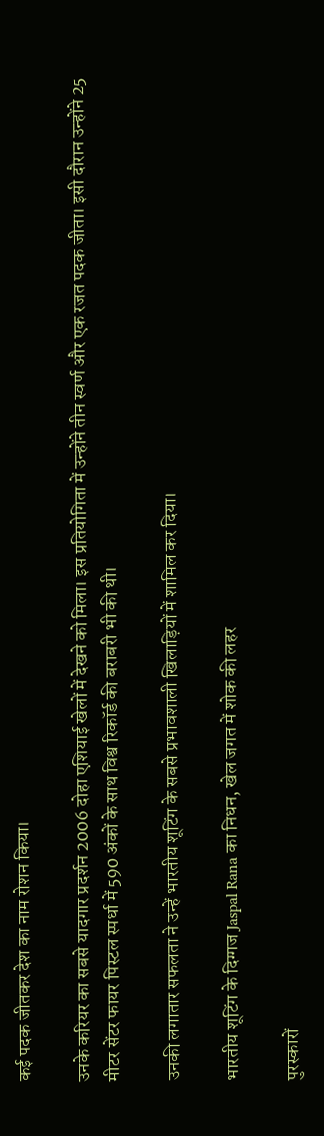कई पदक जीतकर देश का नाम रोशन किया।

उनके करियर का सबसे यादगार प्रदर्शन 2006 दोहा एशियाई खेलों में देखने को मिला। इस प्रतियोगिता में उन्होंने तीन स्वर्ण और एक रजत पदक जीता। इसी दौरान उन्होंने 25 मीटर सेंटर फायर पिस्टल स्पर्धा में 590 अंकों के साथ विश्व रिकॉर्ड की बराबरी भी की थी।

उनकी लगातार सफलता ने उन्हें भारतीय शूटिंग के सबसे प्रभावशाली खिलाड़ियों में शामिल कर दिया।

भारतीय शूटिंग के दिग्गज Jaspal Rana का निधन, खेल जगत में शोक की लहर

पुरस्कारों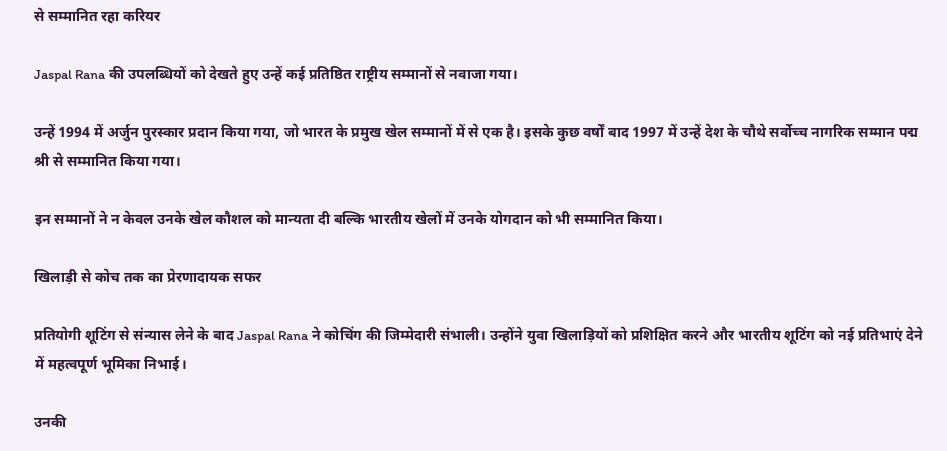से सम्मानित रहा करियर

Jaspal Rana की उपलब्धियों को देखते हुए उन्हें कई प्रतिष्ठित राष्ट्रीय सम्मानों से नवाजा गया।

उन्हें 1994 में अर्जुन पुरस्कार प्रदान किया गया, जो भारत के प्रमुख खेल सम्मानों में से एक है। इसके कुछ वर्षों बाद 1997 में उन्हें देश के चौथे सर्वोच्च नागरिक सम्मान पद्म श्री से सम्मानित किया गया।

इन सम्मानों ने न केवल उनके खेल कौशल को मान्यता दी बल्कि भारतीय खेलों में उनके योगदान को भी सम्मानित किया।

खिलाड़ी से कोच तक का प्रेरणादायक सफर

प्रतियोगी शूटिंग से संन्यास लेने के बाद Jaspal Rana ने कोचिंग की जिम्मेदारी संभाली। उन्होंने युवा खिलाड़ियों को प्रशिक्षित करने और भारतीय शूटिंग को नई प्रतिभाएं देने में महत्वपूर्ण भूमिका निभाई।

उनकी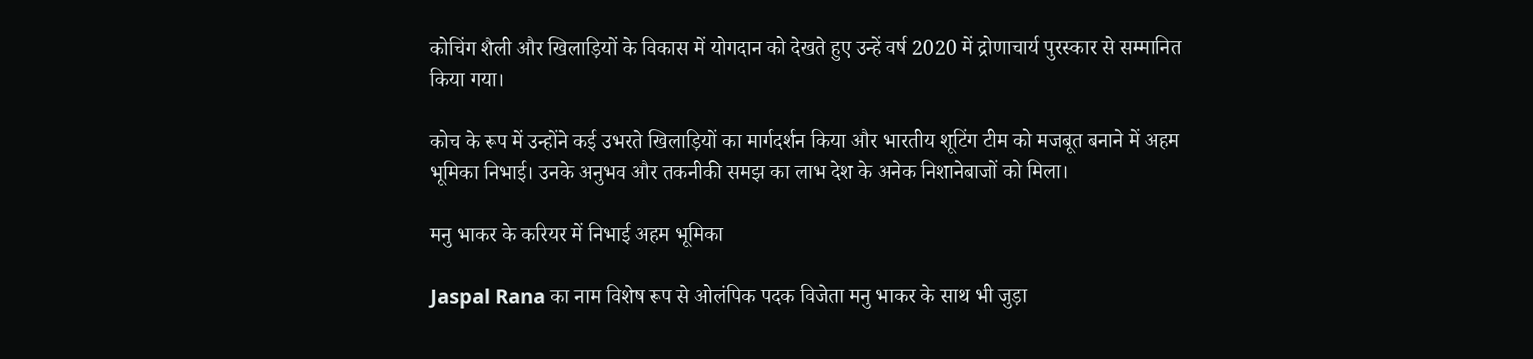कोचिंग शैली और खिलाड़ियों के विकास में योगदान को देखते हुए उन्हें वर्ष 2020 में द्रोणाचार्य पुरस्कार से सम्मानित किया गया।

कोच के रूप में उन्होंने कई उभरते खिलाड़ियों का मार्गदर्शन किया और भारतीय शूटिंग टीम को मजबूत बनाने में अहम भूमिका निभाई। उनके अनुभव और तकनीकी समझ का लाभ देश के अनेक निशानेबाजों को मिला।

मनु भाकर के करियर में निभाई अहम भूमिका

Jaspal Rana का नाम विशेष रूप से ओलंपिक पदक विजेता मनु भाकर के साथ भी जुड़ा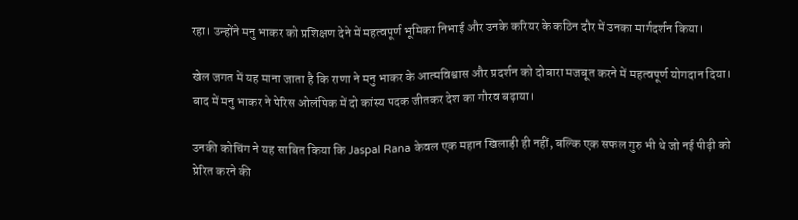रहा। उन्होंने मनु भाकर को प्रशिक्षण देने में महत्वपूर्ण भूमिका निभाई और उनके करियर के कठिन दौर में उनका मार्गदर्शन किया।

खेल जगत में यह माना जाता है कि राणा ने मनु भाकर के आत्मविश्वास और प्रदर्शन को दोबारा मजबूत करने में महत्वपूर्ण योगदान दिया। बाद में मनु भाकर ने पेरिस ओलंपिक में दो कांस्य पदक जीतकर देश का गौरव बढ़ाया।

उनकी कोचिंग ने यह साबित किया कि Jaspal Rana केवल एक महान खिलाड़ी ही नहीं, बल्कि एक सफल गुरु भी थे जो नई पीढ़ी को प्रेरित करने की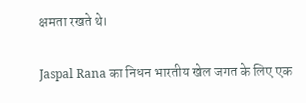क्षमता रखते थे।

Jaspal Rana का निधन भारतीय खेल जगत के लिए एक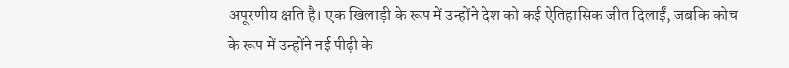अपूरणीय क्षति है। एक खिलाड़ी के रूप में उन्होंने देश को कई ऐतिहासिक जीत दिलाईं, जबकि कोच के रूप में उन्होंने नई पीढ़ी के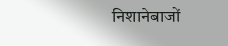निशानेबाजों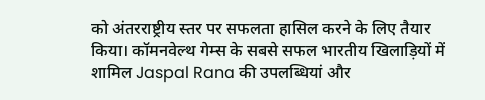को अंतरराष्ट्रीय स्तर पर सफलता हासिल करने के लिए तैयार किया। कॉमनवेल्थ गेम्स के सबसे सफल भारतीय खिलाड़ियों में शामिल Jaspal Rana की उपलब्धियां और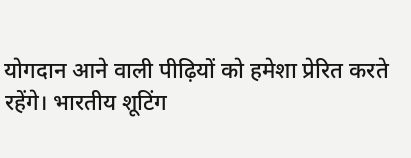योगदान आने वाली पीढ़ियों को हमेशा प्रेरित करते रहेंगे। भारतीय शूटिंग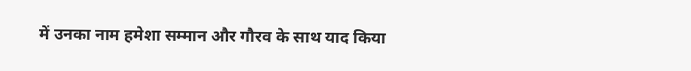में उनका नाम हमेशा सम्मान और गौरव के साथ याद किया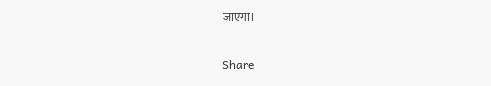जाएगा।

Share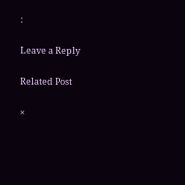:

Leave a Reply

Related Post

×